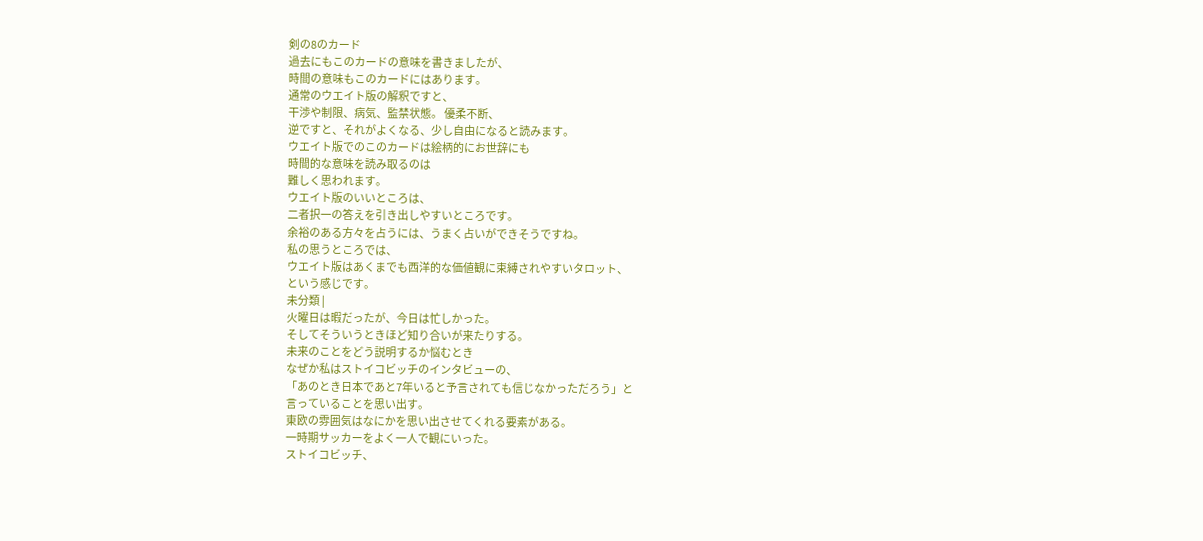剣の8のカード
過去にもこのカードの意味を書きましたが、
時間の意味もこのカードにはあります。
通常のウエイト版の解釈ですと、
干渉や制限、病気、監禁状態。 優柔不断、
逆ですと、それがよくなる、少し自由になると読みます。
ウエイト版でのこのカードは絵柄的にお世辞にも
時間的な意味を読み取るのは
難しく思われます。
ウエイト版のいいところは、
二者択一の答えを引き出しやすいところです。
余裕のある方々を占うには、うまく占いができそうですね。
私の思うところでは、
ウエイト版はあくまでも西洋的な価値観に束縛されやすいタロット、
という感じです。
未分類 |
火曜日は暇だったが、今日は忙しかった。
そしてそういうときほど知り合いが来たりする。
未来のことをどう説明するか悩むとき
なぜか私はストイコビッチのインタビューの、
「あのとき日本であと7年いると予言されても信じなかっただろう」と
言っていることを思い出す。
東欧の雰囲気はなにかを思い出させてくれる要素がある。
一時期サッカーをよく一人で観にいった。
ストイコビッチ、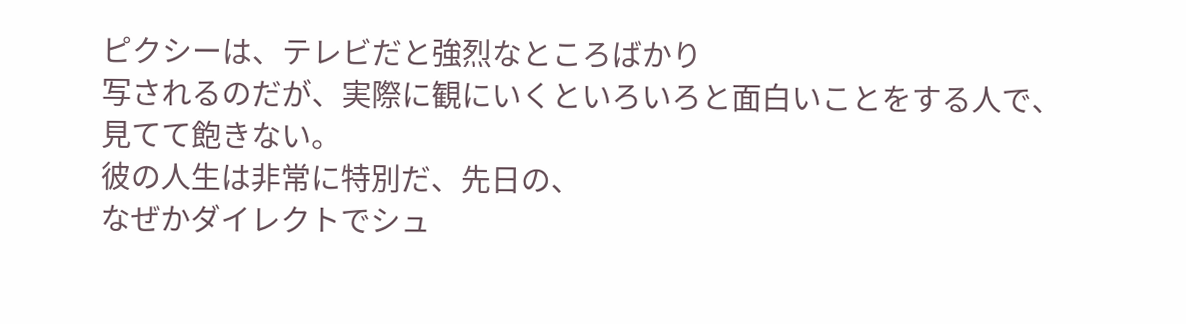ピクシーは、テレビだと強烈なところばかり
写されるのだが、実際に観にいくといろいろと面白いことをする人で、
見てて飽きない。
彼の人生は非常に特別だ、先日の、
なぜかダイレクトでシュ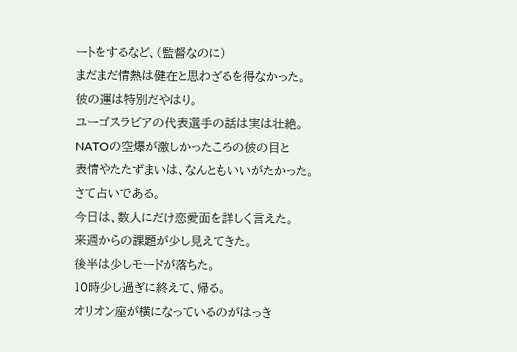ートをするなど、(監督なのに)
まだまだ情熱は健在と思わざるを得なかった。
彼の運は特別だやはり。
ユーゴスラビアの代表選手の話は実は壮絶。
NATOの空爆が激しかったころの彼の目と
表情やたたずまいは、なんともいいがたかった。
さて占いである。
今日は、数人にだけ恋愛面を詳しく言えた。
来週からの課題が少し見えてきた。
後半は少しモードが落ちた。
10時少し過ぎに終えて、帰る。
オリオン座が横になっているのがはっき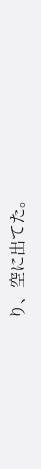り、空に出てた。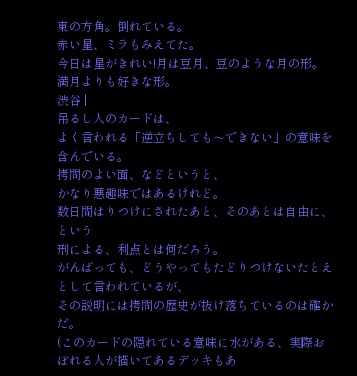東の方角。倒れている。
赤い星、ミラもみえてた。
今日は星がきれい!月は豆月、豆のような月の形。
満月よりも好きな形。
渋谷 |
吊るし人のカードは、
よく言われる「逆立ちしても〜できない」の意味を含んでいる。
拷問のよい面、などというと、
かなり悪趣味ではあるけれど。
数日間はりつけにされたあと、そのあとは自由に、という
刑による、利点とは何だろう。
がんばっても、どうやってもたどりつけないたとえとして言われているが、
その説明には拷問の歴史が抜け落ちているのは確かだ。
(このカードの隠れている意味に水がある、実際おぼれる人が描いてあるデッキもあ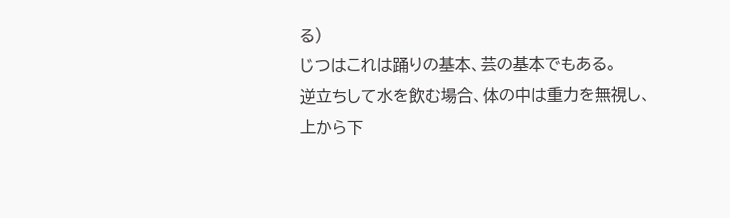る)
じつはこれは踊りの基本、芸の基本でもある。
逆立ちして水を飲む場合、体の中は重力を無視し、
上から下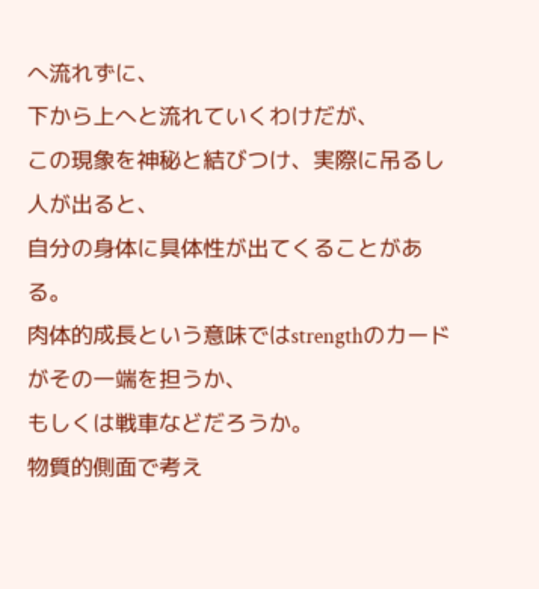へ流れずに、
下から上へと流れていくわけだが、
この現象を神秘と結びつけ、実際に吊るし人が出ると、
自分の身体に具体性が出てくることがある。
肉体的成長という意味ではstrengthのカードがその一端を担うか、
もしくは戦車などだろうか。
物質的側面で考え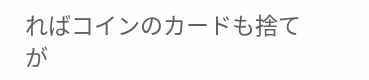ればコインのカードも捨てが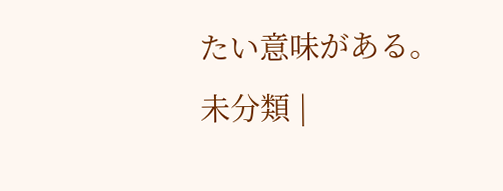たい意味がある。
未分類 |